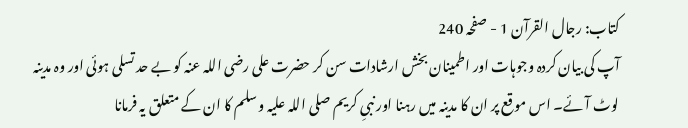کتاب: رجال القرآن 1 - صفحہ 240
آپ کی بیان کردہ وجوہات اور اطمینان بخش ارشادات سن کر حضرت علی رضی اللہ عنہ کو بے حد تسلی ہوئی اور وہ مدینہ لوٹ آئے۔ اس موقع پر ان کا مدینہ میں رہنا اور نبیِ کریم صلی اللہ علیہ وسلم کا ان کے متعلق یہ فرمانا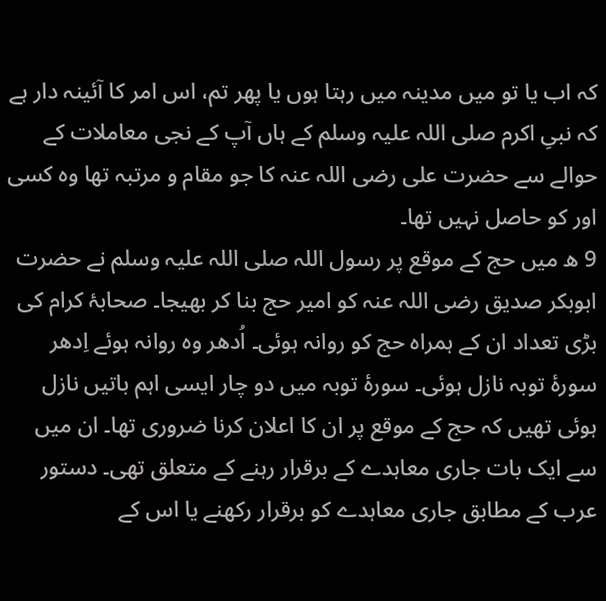کہ اب یا تو میں مدینہ میں رہتا ہوں یا پھر تم، اس امر کا آئینہ دار ہے کہ نبیِ اکرم صلی اللہ علیہ وسلم کے ہاں آپ کے نجی معاملات کے حوالے سے حضرت علی رضی اللہ عنہ کا جو مقام و مرتبہ تھا وہ کسی اور کو حاصل نہیں تھا۔
9 ھ میں حج کے موقع پر رسول اللہ صلی اللہ علیہ وسلم نے حضرت ابوبکر صدیق رضی اللہ عنہ کو امیر حج بنا کر بھیجا۔ صحابۂ کرام کی بڑی تعداد ان کے ہمراہ حج کو روانہ ہوئی۔ اُدھر وہ روانہ ہوئے اِدھر سورۂ توبہ نازل ہوئی۔ سورۂ توبہ میں دو چار ایسی اہم باتیں نازل ہوئی تھیں کہ حج کے موقع پر ان کا اعلان کرنا ضروری تھا۔ ان میں سے ایک بات جاری معاہدے کے برقرار رہنے کے متعلق تھی۔ دستور عرب کے مطابق جاری معاہدے کو برقرار رکھنے یا اس کے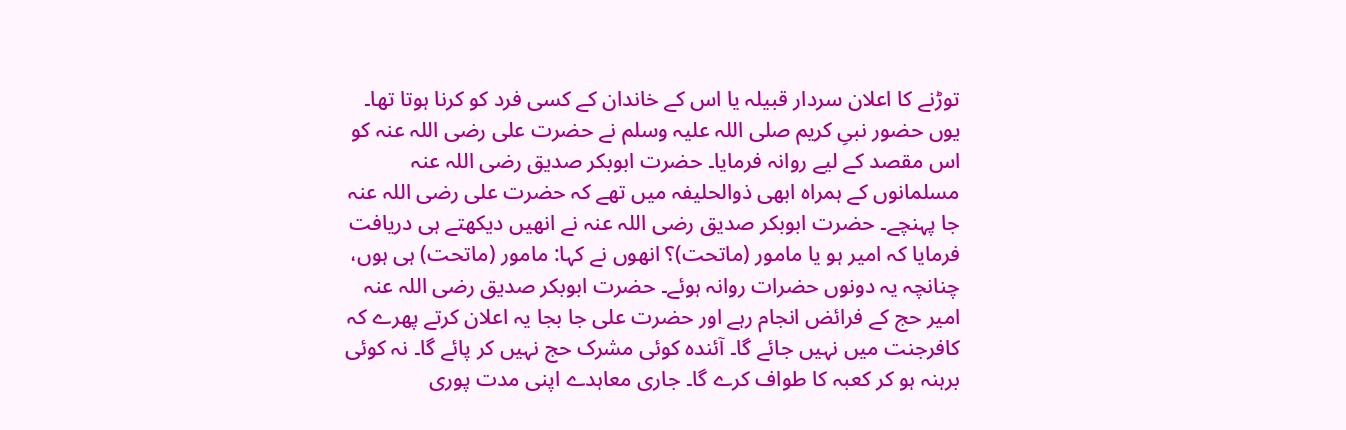توڑنے کا اعلان سردار قبیلہ یا اس کے خاندان کے کسی فرد کو کرنا ہوتا تھا۔ یوں حضور نبیِ کریم صلی اللہ علیہ وسلم نے حضرت علی رضی اللہ عنہ کو اس مقصد کے لیے روانہ فرمایا۔ حضرت ابوبکر صدیق رضی اللہ عنہ مسلمانوں کے ہمراہ ابھی ذوالحلیفہ میں تھے کہ حضرت علی رضی اللہ عنہ جا پہنچے۔ حضرت ابوبکر صدیق رضی اللہ عنہ نے انھیں دیکھتے ہی دریافت فرمایا کہ امیر ہو یا مامور (ماتحت)؟ انھوں نے کہا: مامور (ماتحت) ہی ہوں، چنانچہ یہ دونوں حضرات روانہ ہوئے۔ حضرت ابوبکر صدیق رضی اللہ عنہ امیر حج کے فرائض انجام رہے اور حضرت علی جا بجا یہ اعلان کرتے پھرے کہ کافرجنت میں نہیں جائے گا۔ آئندہ کوئی مشرک حج نہیں کر پائے گا۔ نہ کوئی برہنہ ہو کر کعبہ کا طواف کرے گا۔ جاری معاہدے اپنی مدت پوری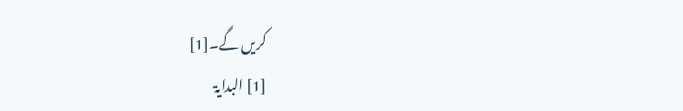کریں گے۔[1]
[1] البدایۃ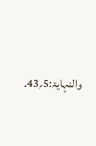والنہایۃ:5؍43۔